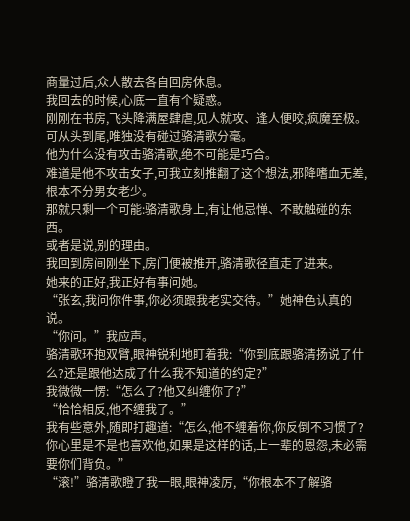商量过后,众人散去各自回房休息。
我回去的时候,心底一直有个疑惑。
刚刚在书房,飞头降满屋肆虐,见人就攻、逢人便咬,疯魔至极。
可从头到尾,唯独没有碰过骆清歌分毫。
他为什么没有攻击骆清歌,绝不可能是巧合。
难道是他不攻击女子,可我立刻推翻了这个想法,邪降嗜血无差,根本不分男女老少。
那就只剩一个可能:骆清歌身上,有让他忌惮、不敢触碰的东西。
或者是说,别的理由。
我回到房间刚坐下,房门便被推开,骆清歌径直走了进来。
她来的正好,我正好有事问她。
“张玄,我问你件事,你必须跟我老实交待。”她神色认真的说。
“你问。”我应声。
骆清歌环抱双臂,眼神锐利地盯着我:“你到底跟骆清扬说了什么?还是跟他达成了什么我不知道的约定?”
我微微一愣:“怎么了?他又纠缠你了?”
“恰恰相反,他不缠我了。”
我有些意外,随即打趣道:“怎么,他不缠着你,你反倒不习惯了?你心里是不是也喜欢他,如果是这样的话,上一辈的恩怨,未必需要你们背负。”
“滚!”骆清歌瞪了我一眼,眼神凌厉,“你根本不了解骆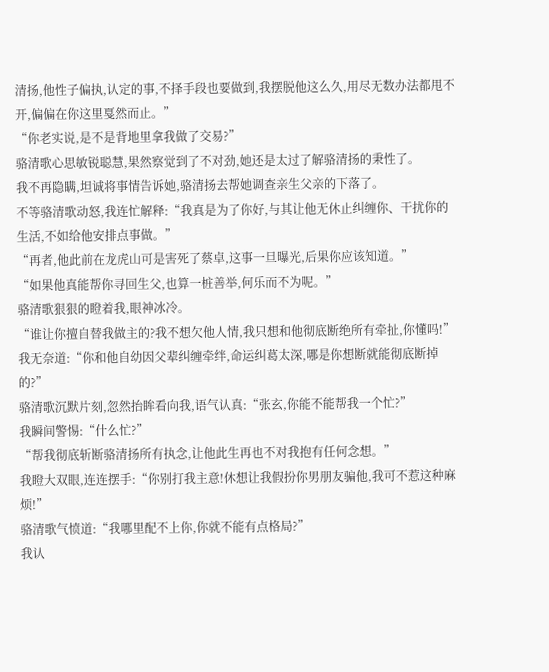清扬,他性子偏执,认定的事,不择手段也要做到,我摆脱他这么久,用尽无数办法都甩不开,偏偏在你这里戛然而止。”
“你老实说,是不是背地里拿我做了交易?”
骆清歌心思敏锐聪慧,果然察觉到了不对劲,她还是太过了解骆清扬的秉性了。
我不再隐瞒,坦诚将事情告诉她,骆清扬去帮她调查亲生父亲的下落了。
不等骆清歌动怒,我连忙解释:“我真是为了你好,与其让他无休止纠缠你、干扰你的生活,不如给他安排点事做。”
“再者,他此前在龙虎山可是害死了蔡卓,这事一旦曝光,后果你应该知道。”
“如果他真能帮你寻回生父,也算一桩善举,何乐而不为呢。”
骆清歌狠狠的瞪着我,眼神冰冷。
“谁让你擅自替我做主的?我不想欠他人情,我只想和他彻底断绝所有牵扯,你懂吗!”
我无奈道:“你和他自幼因父辈纠缠牵绊,命运纠葛太深,哪是你想断就能彻底断掉的?”
骆清歌沉默片刻,忽然抬眸看向我,语气认真:“张玄,你能不能帮我一个忙?”
我瞬间警惕:“什么忙?”
“帮我彻底斩断骆清扬所有执念,让他此生再也不对我抱有任何念想。”
我瞪大双眼,连连摆手:“你别打我主意!休想让我假扮你男朋友骗他,我可不惹这种麻烦!”
骆清歌气愤道:“我哪里配不上你,你就不能有点格局?”
我认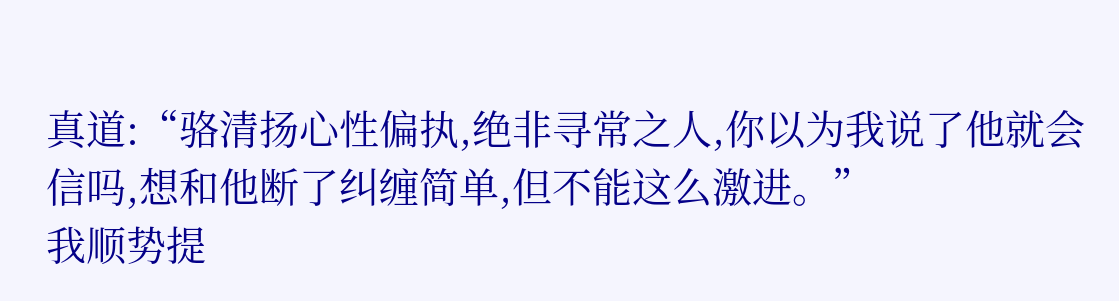真道:“骆清扬心性偏执,绝非寻常之人,你以为我说了他就会信吗,想和他断了纠缠简单,但不能这么激进。”
我顺势提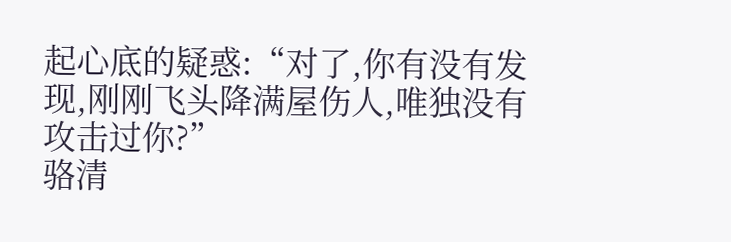起心底的疑惑:“对了,你有没有发现,刚刚飞头降满屋伤人,唯独没有攻击过你?”
骆清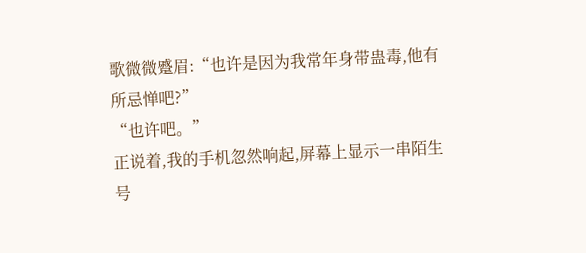歌微微蹙眉:“也许是因为我常年身带蛊毒,他有所忌惮吧?”
“也许吧。”
正说着,我的手机忽然响起,屏幕上显示一串陌生号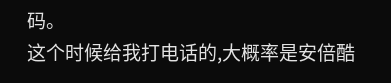码。
这个时候给我打电话的,大概率是安倍酷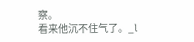察。
看来他沉不住气了。_l